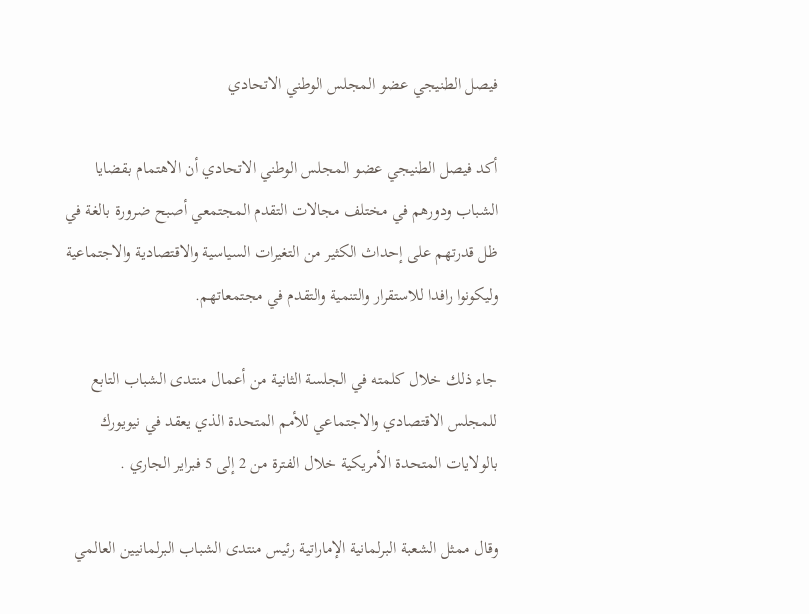فيصل الطنيجي عضو المجلس الوطني الاتحادي

أكد فيصل الطنيجي عضو المجلس الوطني الاتحادي أن الاهتمام بقضايا الشباب ودورهم في مختلف مجالات التقدم المجتمعي أصبح ضرورة بالغة في ظل قدرتهم على إحداث الكثير من التغيرات السياسية والاقتصادية والاجتماعية وليكونوا رافدا للاستقرار والتنمية والتقدم في مجتمعاتهم.

جاء ذلك خلال كلمته في الجلسة الثانية من أعمال منتدى الشباب التابع للمجلس الاقتصادي والاجتماعي للأمم المتحدة الذي يعقد في نيويورك بالولايات المتحدة الأمريكية خلال الفترة من 2 إلى 5 فبراير الجاري .

وقال ممثل الشعبة البرلمانية الإماراتية رئيس منتدى الشباب البرلمانيين العالمي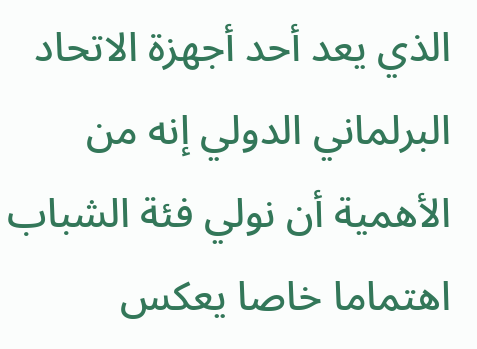الذي يعد أحد أجهزة الاتحاد البرلماني الدولي إنه من الأهمية أن نولي فئة الشباب اهتماما خاصا يعكس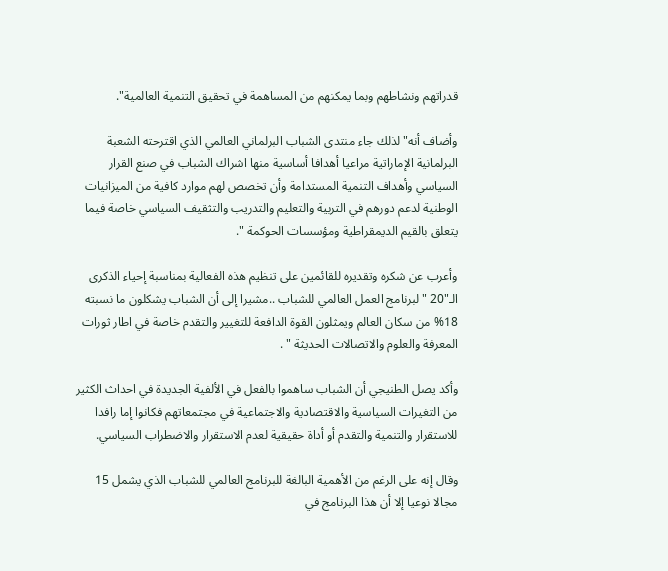قدراتهم ونشاطهم وبما يمكنهم من المساهمة في تحقيق التنمية العالمية".

وأضاف أنه" لذلك جاء منتدى الشباب البرلماني العالمي الذي اقترحته الشعبة البرلمانية الإماراتية مراعيا أهدافا أساسية منها اشراك الشباب في صنع القرار السياسي وأهداف التنمية المستدامة وأن تخصص لهم موارد كافية من الميزانيات الوطنية لدعم دورهم في التربية والتعليم والتدريب والتثقيف السياسي خاصة فيما يتعلق بالقيم الديمقراطية ومؤسسات الحوكمة ".

وأعرب عن شكره وتقديره للقائمين على تنظيم هذه الفعالية بمناسبة إحياء الذكرى الـ"20 " لبرنامج العمل العالمي للشباب ..مشيرا إلى أن الشباب يشكلون ما نسبته 18% من سكان العالم ويمثلون القوة الدافعة للتغيير والتقدم خاصة في اطار ثورات المعرفة والعلوم والاتصالات الحديثة " .

وأكد يصل الطنيجي أن الشباب ساهموا بالفعل في الألفية الجديدة في احداث الكثير من التغيرات السياسية والاقتصادية والاجتماعية في مجتمعاتهم فكانوا إما رافدا للاستقرار والتنمية والتقدم أو أداة حقيقية لعدم الاستقرار والاضطراب السياسي.

وقال إنه على الرغم من الأهمية البالغة للبرنامج العالمي للشباب الذي يشمل 15 مجالا نوعيا إلا أن هذا البرنامج في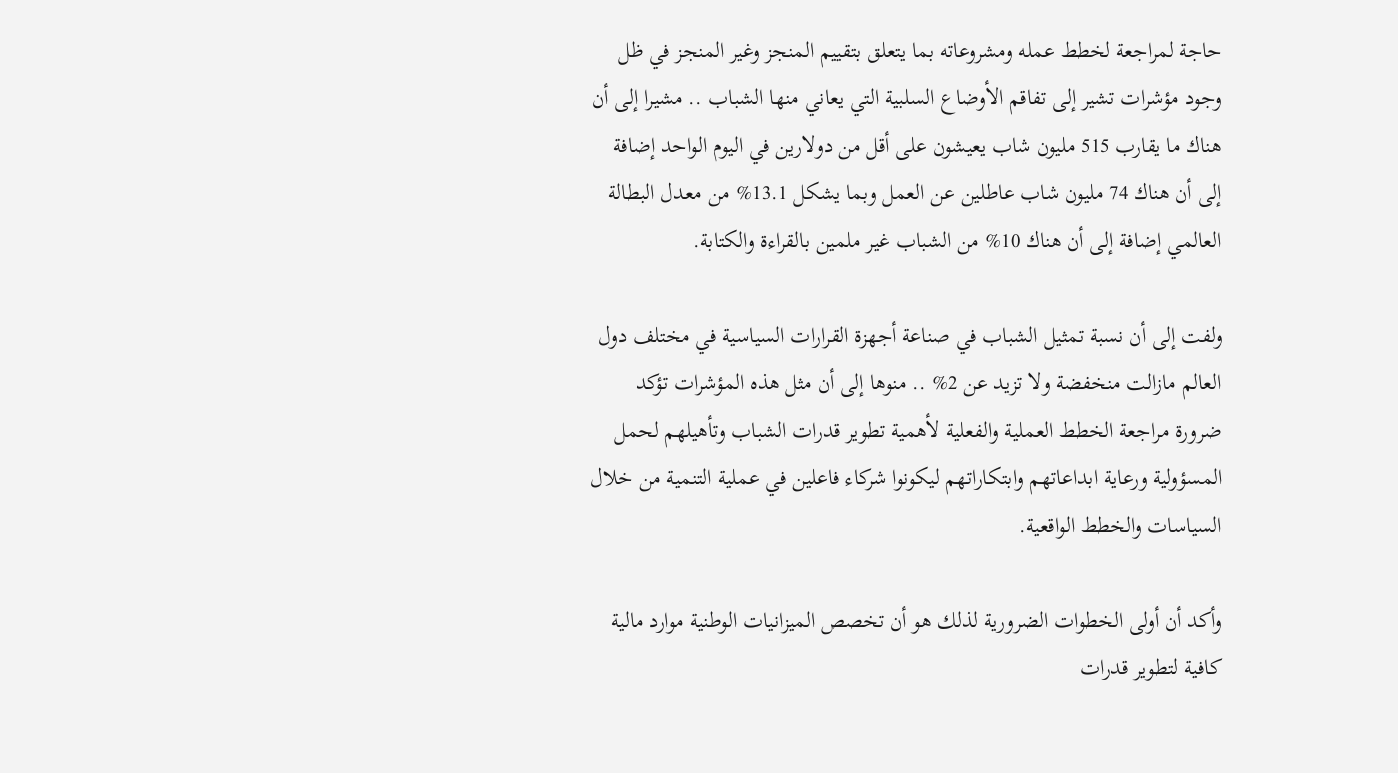حاجة لمراجعة لخطط عمله ومشروعاته بما يتعلق بتقييم المنجز وغير المنجز في ظل وجود مؤشرات تشير إلى تفاقم الأوضاع السلبية التي يعاني منها الشباب .. مشيرا إلى أن هناك ما يقارب 515 مليون شاب يعيشون على أقل من دولارين في اليوم الواحد إضافة إلى أن هناك 74 مليون شاب عاطلين عن العمل وبما يشكل 13.1% من معدل البطالة العالمي إضافة إلى أن هناك 10% من الشباب غير ملمين بالقراءة والكتابة.

ولفت إلى أن نسبة تمثيل الشباب في صناعة أجهزة القرارات السياسية في مختلف دول العالم مازالت منخفضة ولا تزيد عن 2% .. منوها إلى أن مثل هذه المؤشرات تؤكد ضرورة مراجعة الخطط العملية والفعلية لأهمية تطوير قدرات الشباب وتأهيلهم لحمل المسؤولية ورعاية ابداعاتهم وابتكاراتهم ليكونوا شركاء فاعلين في عملية التنمية من خلال السياسات والخطط الواقعية.

وأكد أن أولى الخطوات الضرورية لذلك هو أن تخصص الميزانيات الوطنية موارد مالية كافية لتطوير قدرات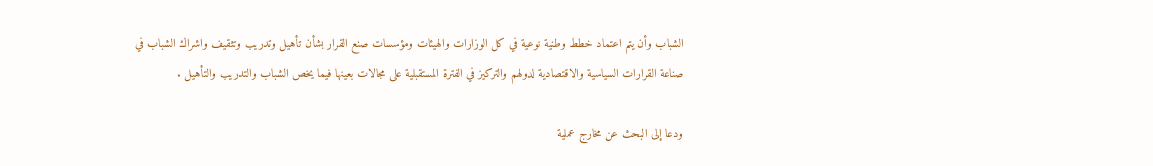الشباب وأن يتم اعتماد خطط وطنية نوعية في كل الوزارات والهيئات ومؤسسات صنع القرار بشأن تأهيل وتدريب وتثقيف واشراك الشباب في صناعة القرارات السياسية والاقتصادية لدولهم والتركيز في الفترة المستقبلية على مجالات بعينها فيما يخص الشباب والتدريب والتأهيل .

ودعا إلى البحث عن مخارج عملية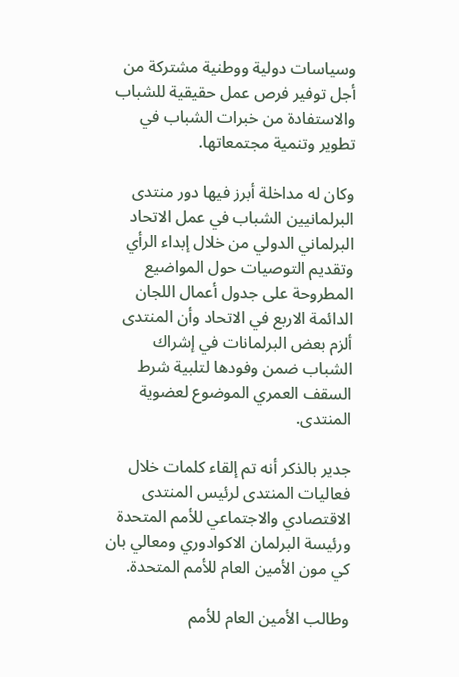وسياسات دولية ووطنية مشتركة من أجل توفير فرص عمل حقيقية للشباب والاستفادة من خبرات الشباب في تطوير وتنمية مجتمعاتها.

وكان له مداخلة أبرز فيها دور منتدى البرلمانيين الشباب في عمل الاتحاد البرلماني الدولي من خلال إبداء الرأي وتقديم التوصيات حول المواضيع المطروحة على جدول أعمال اللجان الدائمة الاربع في الاتحاد وأن المنتدى ألزم بعض البرلمانات في إشراك الشباب ضمن وفودها لتلبية شرط السقف العمري الموضوع لعضوية المنتدى.

جدير بالذكر أنه تم إلقاء كلمات خلال فعاليات المنتدى لرئيس المنتدى الاقتصادي والاجتماعي للأمم المتحدة ورئيسة البرلمان الاكوادوري ومعالي بان كي مون الأمين العام للأمم المتحدة.

وطالب الأمين العام للأمم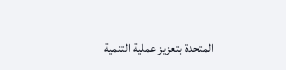المتحدة بتعزيز عملية التنمية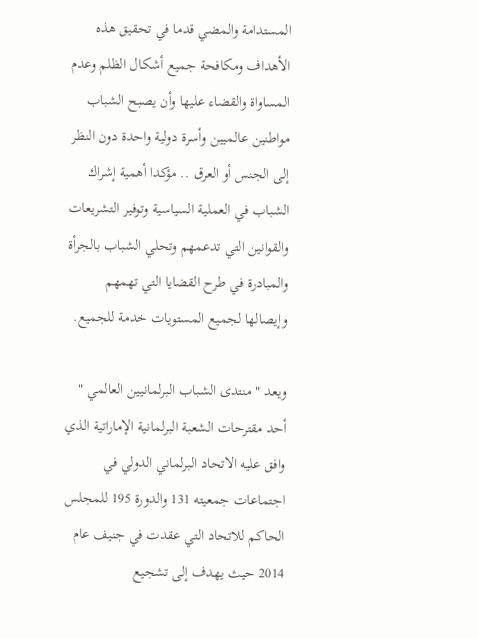المستدامة والمضي قدما في تحقيق هذه الأهداف ومكافحة جميع أشكال الظلم وعدم المساواة والقضاء عليها وأن يصبح الشباب مواطنين عالميين وأسرة دولية واحدة دون النظر إلى الجنس أو العرق .. مؤكدا أهمية إشراك الشباب في العملية السياسية وتوفير التشريعات والقوانين التي تدعمهم وتحلي الشباب بالجرأة والمبادرة في طرح القضايا التي تهمهم وإيصالها لجميع المستويات خدمة للجميع.

ويعد " منتدى الشباب البرلمانيين العالمي " أحد مقترحات الشعبة البرلمانية الإماراتية الذي وافق عليه الاتحاد البرلماني الدولي في اجتماعات جمعيته 131 والدورة 195 للمجلس الحاكم للاتحاد التي عقدت في جنيف عام 2014 حيث يهدف إلى تشجيع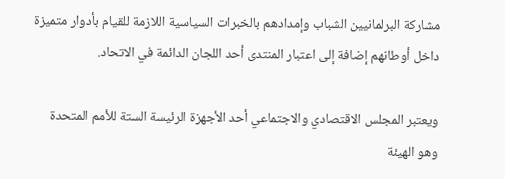مشاركة البرلمانيين الشباب وإمدادهم بالخبرات السياسية اللازمة للقيام بأدوار متميزة داخل أوطانهم إضافة إلى اعتبار المنتدى أحد اللجان الدائمة في الاتحاد.

ويعتبر المجلس الاقتصادي والاجتماعي أحد الأجهزة الرئيسة الستة للأمم المتحدة وهو الهيئة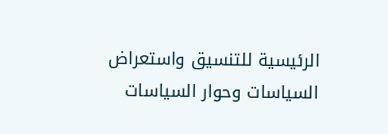الرئيسية للتنسيق واستعراض السياسات وحوار السياسات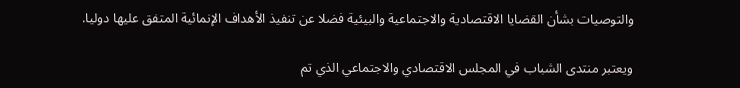والتوصيات بشأن القضايا الاقتصادية والاجتماعية والبيئية فضلا عن تنفيذ الأهداف الإنمائية المتفق عليها دوليا.

ويعتبر منتدى الشباب في المجلس الاقتصادي والاجتماعي الذي تم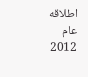اطلاقه عام 2012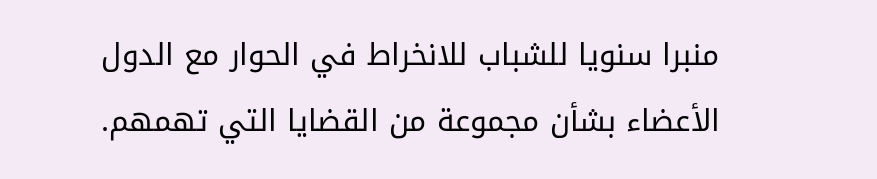منبرا سنويا للشباب للانخراط في الحوار مع الدول الأعضاء بشأن مجموعة من القضايا التي تهمهم.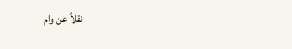نقلاً عن وام